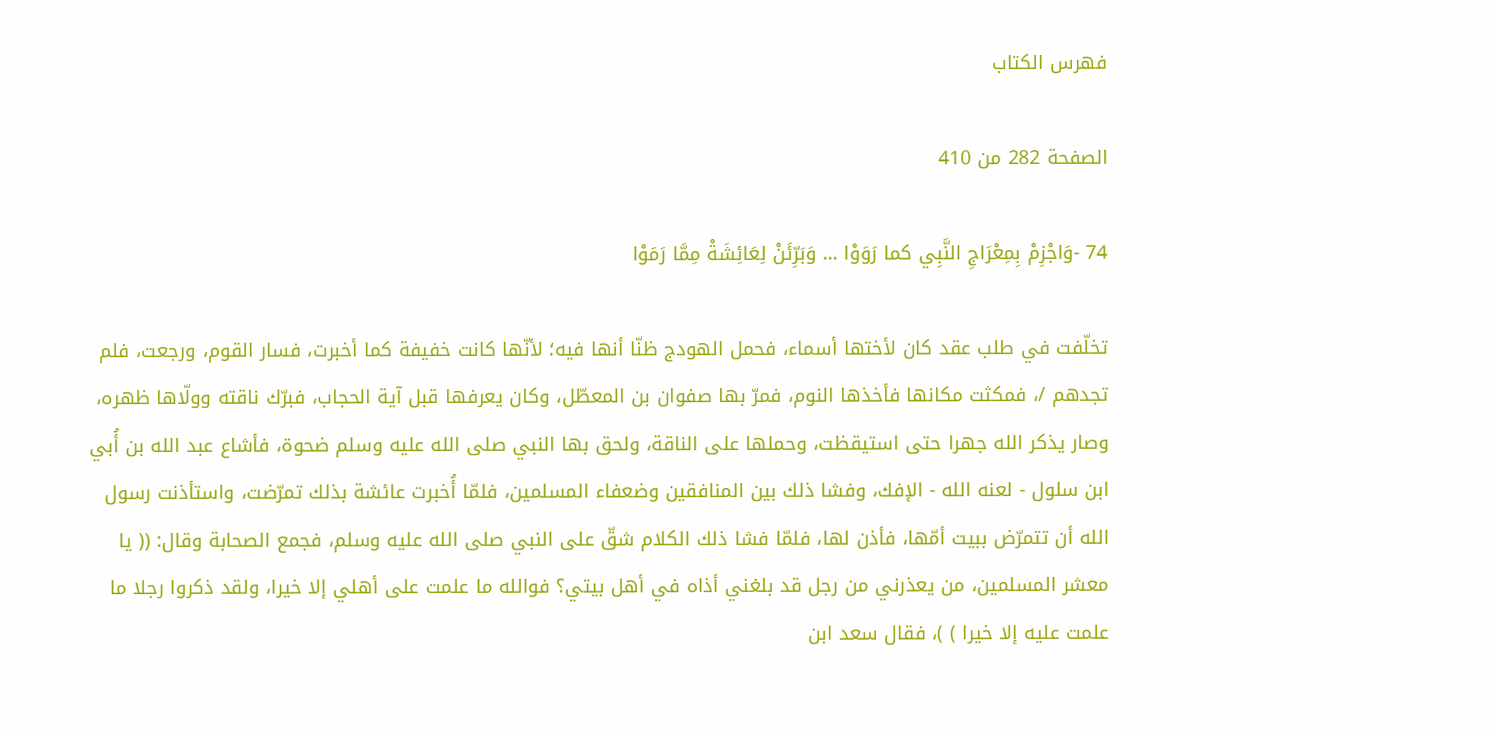فهرس الكتاب

الصفحة 282 من 410

74 -وَاجْزِمْ بِمِعْرَاجِ النَّبِي كما رَوَوْا ... وَبَرِّئَنْ لِعَائِشَةْ مِمَّا رَمَوْا

تخلّفت في طلب عقد كان لأختها أسماء، فحمل الهودج ظنّا أنها فيه؛ لأنّها كانت خفيفة كما أخبرت، فسار القوم، ورجعت، فلم تجدهم /، فمكثت مكانها فأخذها النوم، فمرّ بها صفوان بن المعطّل، وكان يعرفها قبل آية الحجاب، فبرّك ناقته وولّاها ظهره، وصار يذكر الله جهرا حتى استيقظت، وحملها على الناقة، ولحق بها النبي صلى الله عليه وسلم ضحوة، فأشاع عبد الله بن أُبي ابن سلول - لعنه الله - الإفك، وفشا ذلك بين المنافقين وضعفاء المسلمين، فلمّا أُخبرت عائشة بذلك تمرّضت، واستأذنت رسول الله أن تتمرّض ببيت أمّها، فأذن لها، فلمّا فشا ذلك الكلام شقّ على النبي صلى الله عليه وسلم، فجمع الصحابة وقال: (( يا معشر المسلمين، من يعذرني من رجل قد بلغني أذاه في أهل بيتي؟ فوالله ما علمت على أهلي إلا خيرا، ولقد ذكروا رجلا ما علمت عليه إلا خيرا ) )، فقال سعد ابن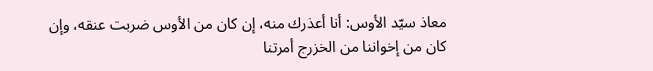معاذ سيّد الأوس: أنا أعذرك منه، إن كان من الأوس ضربت عنقه، وإن كان من إخواننا من الخزرج أمرتنا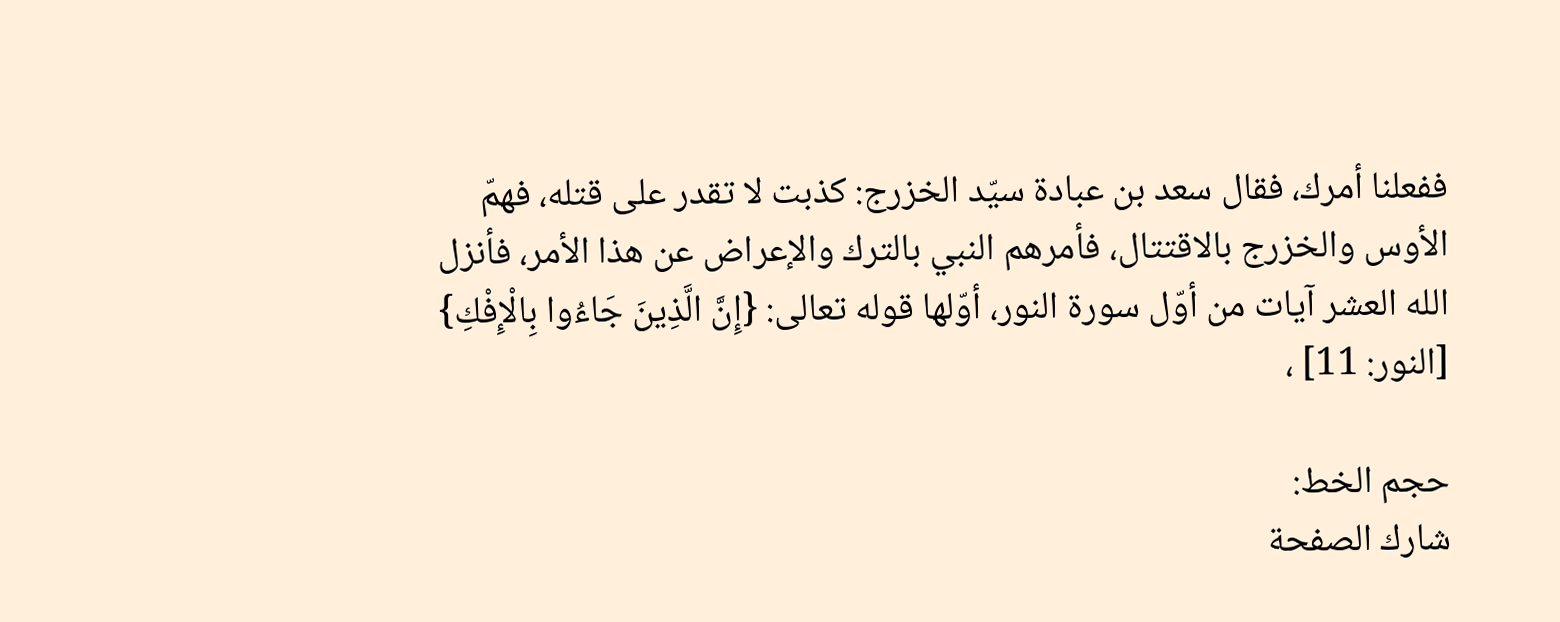ففعلنا أمرك، فقال سعد بن عبادة سيّد الخزرج: كذبت لا تقدر على قتله، فهمّ الأوس والخزرج بالاقتتال، فأمرهم النبي بالترك والإعراض عن هذا الأمر، فأنزل الله العشر آيات من أوّل سورة النور، أوّلها قوله تعالى: {إِنَّ الَّذِينَ جَاءُوا بِالْإِفْكِ} [النور: 11] ،

حجم الخط:
شارك الصفحة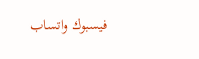فيسبوك واتساب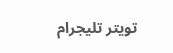تويتر تليجرام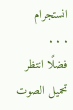انستجرام
. . .
فضلًا انتظر تحميل الصوت